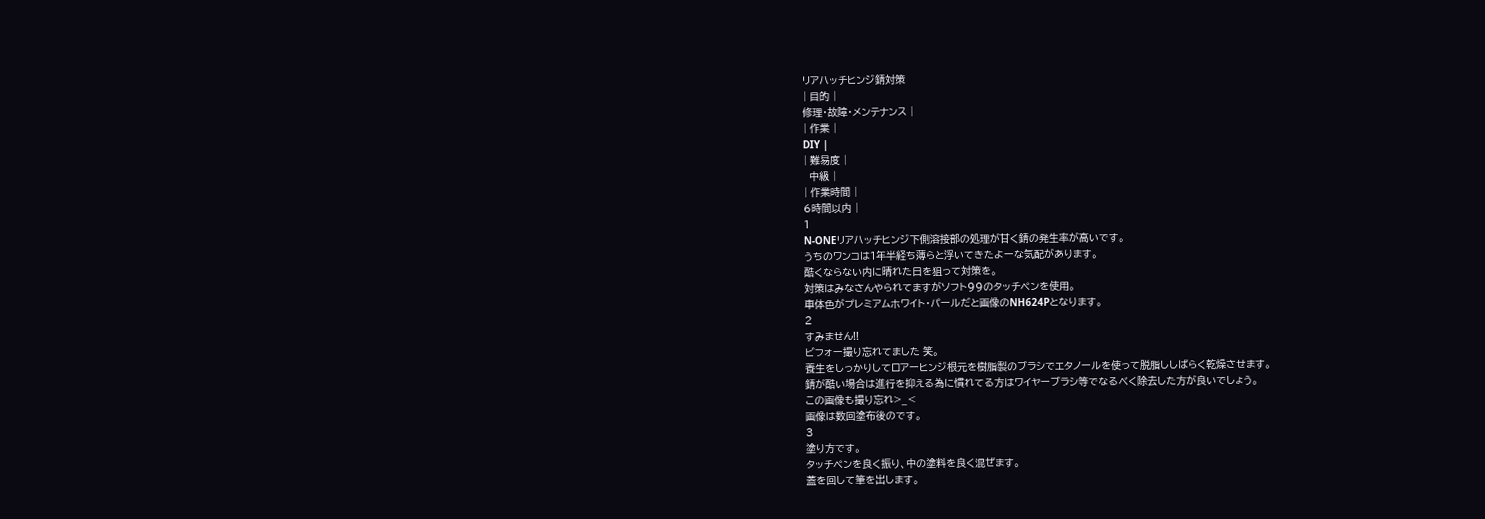リアハッチヒンジ錆対策
| 目的 |
修理・故障・メンテナンス |
| 作業 |
DIY |
| 難易度 |
  中級 |
| 作業時間 |
6時間以内 |
1
N-ONEリアハッチヒンジ下側溶接部の処理が甘く錆の発生率が高いです。
うちのワンコは1年半経ち薄らと浮いてきたよーな気配があります。
酷くならない内に晴れた日を狙って対策を。
対策はみなさんやられてますがソフト99のタッチペンを使用。
車体色がプレミアムホワイト・パールだと画像のNH624Pとなります。
2
すみません!!
ビフォー撮り忘れてました 笑。
養生をしっかりしてロアーヒンジ根元を樹脂製のブラシでエタノールを使って脱脂ししばらく乾燥させます。
錆が酷い場合は進行を抑える為に慣れてる方はワイヤーブラシ等でなるべく除去した方が良いでしょう。
この画像も撮り忘れ>_<
画像は数回塗布後のです。
3
塗り方です。
タッチペンを良く振り、中の塗料を良く混ぜます。
蓋を回して筆を出します。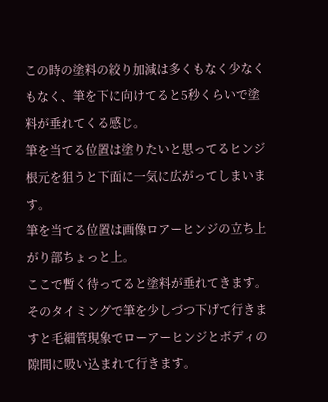この時の塗料の絞り加減は多くもなく少なくもなく、筆を下に向けてると5秒くらいで塗料が垂れてくる感じ。
筆を当てる位置は塗りたいと思ってるヒンジ根元を狙うと下面に一気に広がってしまいます。
筆を当てる位置は画像ロアーヒンジの立ち上がり部ちょっと上。
ここで暫く待ってると塗料が垂れてきます。
そのタイミングで筆を少しづつ下げて行きますと毛細管現象でローアーヒンジとボディの隙間に吸い込まれて行きます。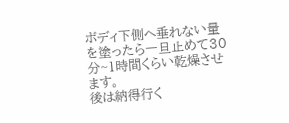ボディ下側へ垂れない量を塗ったら一旦止めて30分~1時間くらい乾燥させます。
後は納得行く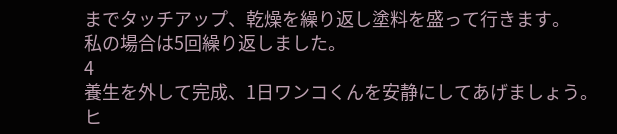までタッチアップ、乾燥を繰り返し塗料を盛って行きます。
私の場合は5回繰り返しました。
4
養生を外して完成、1日ワンコくんを安静にしてあげましょう。
ヒ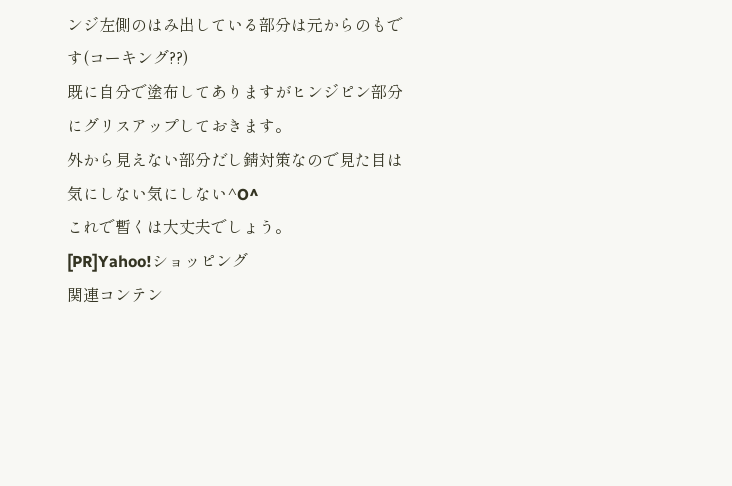ンジ左側のはみ出している部分は元からのもです(コーキング??)
既に自分で塗布してありますがヒンジピン部分にグリスアップしておきます。
外から見えない部分だし錆対策なので見た目は気にしない気にしない^O^
これで暫くは大丈夫でしょう。
[PR]Yahoo!ショッピング
関連コンテン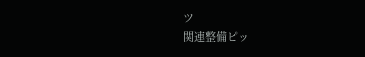ツ
関連整備ピッ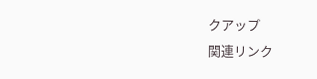クアップ
関連リンク